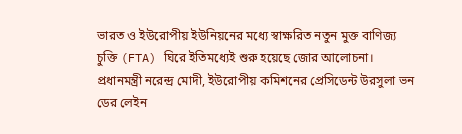ভারত ও ইউরোপীয় ইউনিয়নের মধ্যে স্বাক্ষরিত নতুন মুক্ত বাণিজ্য চুক্তি (FTA) ঘিরে ইতিমধ্যেই শুরু হয়েছে জোর আলোচনা। প্রধানমন্ত্রী নরেন্দ্র মোদী, ইউরোপীয় কমিশনের প্রেসিডেন্ট উরসুলা ভন ডের লেইন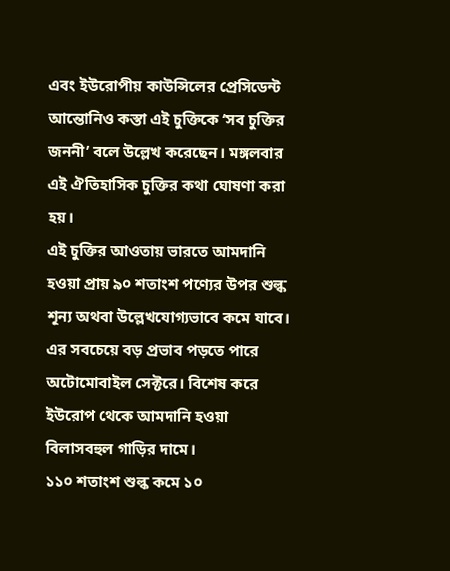এবং ইউরোপীয় কাউন্সিলের প্রেসিডেন্ট আন্তোনিও কস্তা এই চুক্তিকে ‘সব চুক্তির জননী’ বলে উল্লেখ করেছেন। মঙ্গলবার এই ঐতিহাসিক চুক্তির কথা ঘোষণা করা হয়।
এই চুক্তির আওতায় ভারতে আমদানি হওয়া প্রায় ৯০ শতাংশ পণ্যের উপর শুল্ক শূন্য অথবা উল্লেখযোগ্যভাবে কমে যাবে। এর সবচেয়ে বড় প্রভাব পড়তে পারে অটোমোবাইল সেক্টরে। বিশেষ করে ইউরোপ থেকে আমদানি হওয়া বিলাসবহুল গাড়ির দামে।
১১০ শতাংশ শুল্ক কমে ১০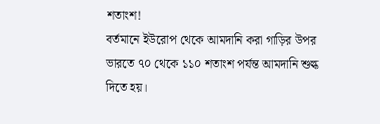শতাংশ!
বর্তমানে ইউরোপ থেকে আমদানি করা গাড়ির উপর ভারতে ৭০ থেকে ১১০ শতাংশ পর্যন্ত আমদানি শুল্ক দিতে হয়।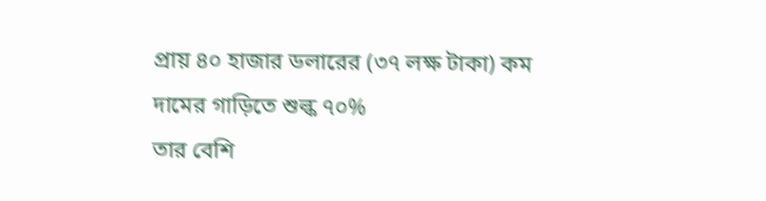প্রায় ৪০ হাজার ডলারের (৩৭ লক্ষ টাকা) কম দামের গাড়িতে শুল্ক ৭০%
তার বেশি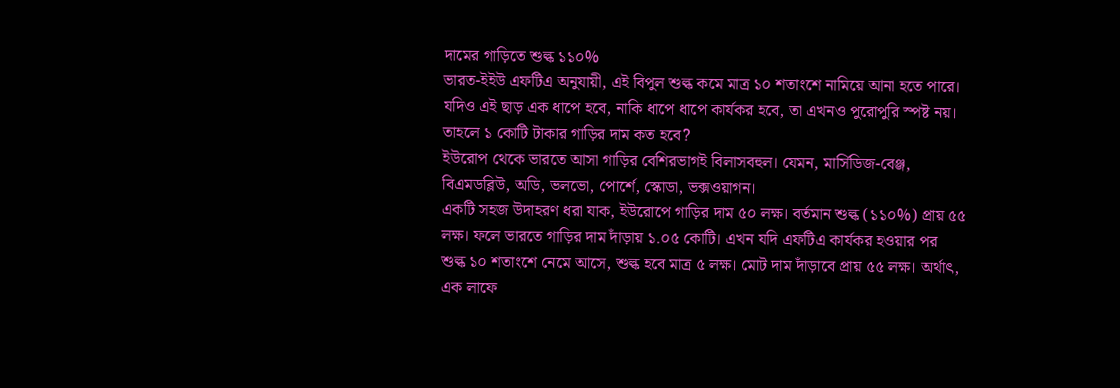দামের গাড়িতে শুল্ক ১১০%
ভারত-ইইউ এফটিএ অনুযায়ী, এই বিপুল শুল্ক কমে মাত্র ১০ শতাংশে নামিয়ে আনা হতে পারে। যদিও এই ছাড় এক ধাপে হবে, নাকি ধাপে ধাপে কার্যকর হবে, তা এখনও পুরোপুরি স্পষ্ট নয়।
তাহলে ১ কোটি টাকার গাড়ির দাম কত হবে?
ইউরোপ থেকে ভারতে আসা গাড়ির বেশিরভাগই বিলাসবহুল। যেমন, মার্সিডিজ-বেঞ্জ, বিএমডব্লিউ, অডি, ভলভো, পোর্শে, স্কোডা, ভক্সওয়াগন।
একটি সহজ উদাহরণ ধরা যাক, ইউরোপে গাড়ির দাম ৫০ লক্ষ। বর্তমান শুল্ক (১১০%) প্রায় ৫৫ লক্ষ। ফলে ভারতে গাড়ির দাম দাঁড়ায় ১.০৫ কোটি। এখন যদি এফটিএ কার্যকর হওয়ার পর শুল্ক ১০ শতাংশে নেমে আসে, শুল্ক হবে মাত্র ৫ লক্ষ। মোট দাম দাঁড়াবে প্রায় ৫৫ লক্ষ। অর্থাৎ, এক লাফে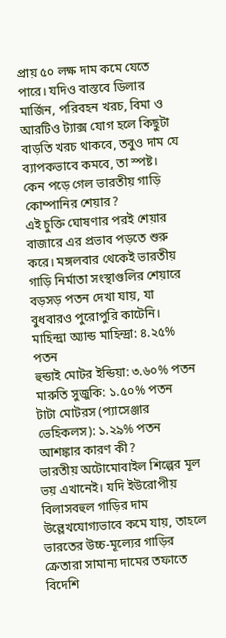প্রায় ৫০ লক্ষ দাম কমে যেতে পারে। যদিও বাস্তবে ডিলার মার্জিন, পরিবহন খরচ, বিমা ও আরটিও ট্যাক্স যোগ হলে কিছুটা বাড়তি খরচ থাকবে, তবুও দাম যে ব্যাপকভাবে কমবে, তা স্পষ্ট।
কেন পড়ে গেল ভারতীয় গাড়ি কোম্পানির শেয়ার?
এই চুক্তি ঘোষণার পরই শেয়ার বাজারে এর প্রভাব পড়তে শুরু করে। মঙ্গলবার থেকেই ভারতীয় গাড়ি নির্মাতা সংস্থাগুলির শেয়ারে বড়সড় পতন দেখা যায়, যা বুধবারও পুরোপুরি কাটেনি।
মাহিন্দ্রা অ্যান্ড মাহিন্দ্রা: ৪.২৫% পতন
হুন্ডাই মোটর ইন্ডিয়া: ৩.৬০% পতন
মারুতি সুজুকি: ১.৫০% পতন
টাটা মোটরস (প্যাসেঞ্জার ভেহিকলস): ১.২৯% পতন
আশঙ্কার কারণ কী?
ভারতীয় অটোমোবাইল শিল্পের মূল ভয় এখানেই। যদি ইউরোপীয় বিলাসবহুল গাড়ির দাম উল্লেখযোগ্যভাবে কমে যায়, তাহলে ভারতের উচ্চ-মূল্যের গাড়ির ক্রেতারা সামান্য দামের তফাতে বিদেশি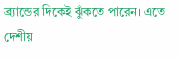ব্র্যান্ডের দিকেই ঝুঁকতে পারেন। এতে দেশীয়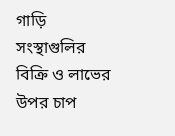গাড়ি সংস্থাগুলির বিক্রি ও লাভের উপর চাপ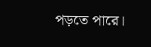পড়তে পারে।